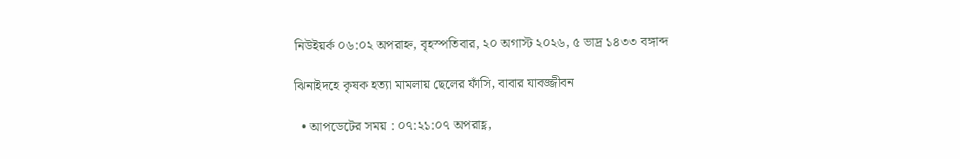নিউইয়র্ক ০৬:০২ অপরাহ্ন, বৃহস্পতিবার, ২০ অগাস্ট ২০২৬, ৫ ভাদ্র ১৪৩৩ বঙ্গাব্দ

ঝিনাইদহে কৃষক হত্যা মামলায় ছেলের ফাঁসি, বাবার যাবজ্জীবন

  • আপডেটের সময় : ০৭:২১:০৭ অপরাহ্ণ,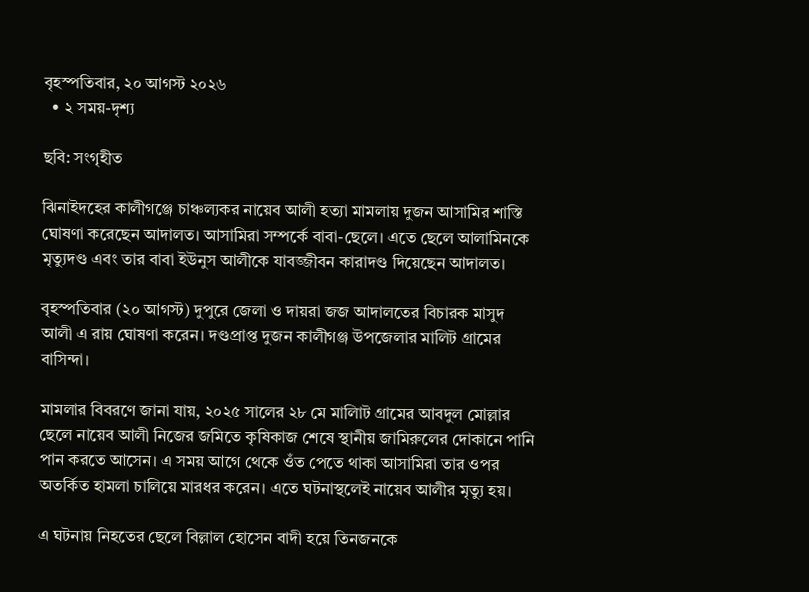বৃহস্পতিবার, ২০ আগস্ট ২০২৬
  • ২ সময়-দৃশ্য

ছবি: সংগৃহীত

ঝিনাইদহের কালীগঞ্জে চাঞ্চল্যকর নায়েব আলী হত্যা মামলায় দুজন আসামির শাস্তি ঘোষণা করেছেন আদালত। আসামিরা সম্পর্কে বাবা-ছেলে। এতে ছেলে আলামিনকে মৃত্যুদণ্ড এবং তার বাবা ইউনুস আলীকে যাবজ্জীবন কারাদণ্ড দিয়েছেন আদালত।

বৃহস্পতিবার (২০ আগস্ট) দুপুরে জেলা ও দায়রা জজ আদালতের বিচারক মাসুদ আলী এ রায় ঘোষণা করেন। দণ্ডপ্রাপ্ত দুজন কালীগঞ্জ উপজেলার মালিট গ্রামের বাসিন্দা।

মামলার বিবরণে জানা যায়, ২০২৫ সালের ২৮ মে মালিাট গ্রামের আবদুল মোল্লার ছেলে নায়েব আলী নিজের জমিতে কৃষিকাজ শেষে স্থানীয় জামিরুলের দোকানে পানি পান করতে আসেন। এ সময় আগে থেকে ওঁত পেতে থাকা আসামিরা তার ওপর অতর্কিত হামলা চালিয়ে মারধর করেন। এতে ঘটনাস্থলেই নায়েব আলীর মৃত্যু হয়।

এ ঘটনায় নিহতের ছেলে বিল্লাল হোসেন বাদী হয়ে তিনজনকে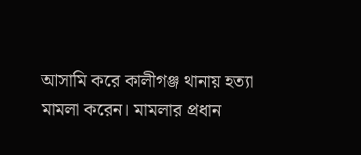আসামি করে কালীগঞ্জ থানায় হত্যা মামলা করেন। মামলার প্রধান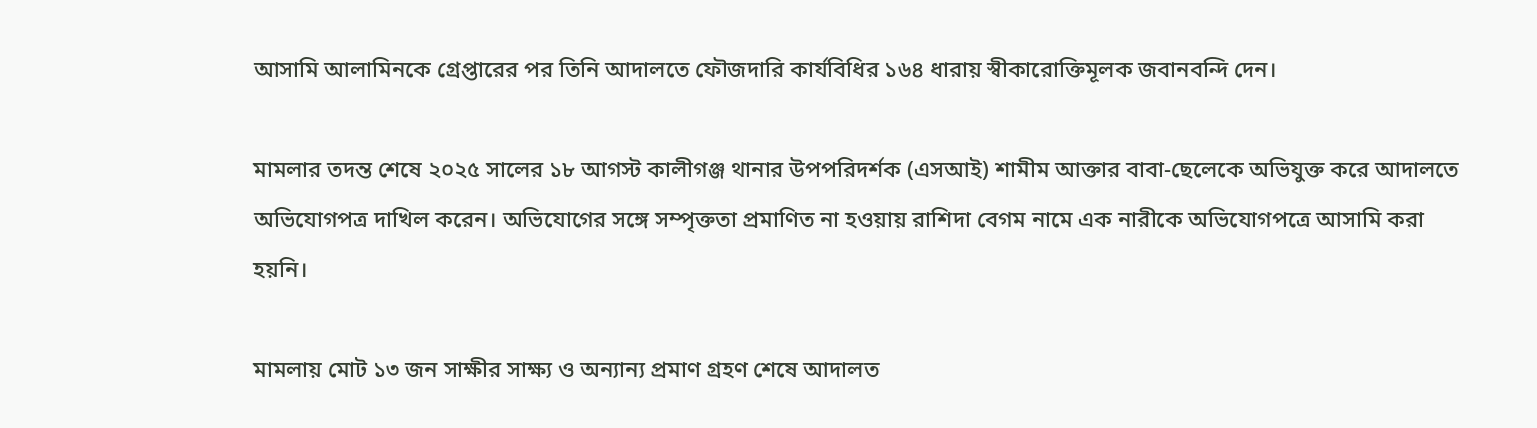আসামি আলামিনকে গ্রেপ্তারের পর তিনি আদালতে ফৌজদারি কার্যবিধির ১৬৪ ধারায় স্বীকারোক্তিমূলক জবানবন্দি দেন।

মামলার তদন্ত শেষে ২০২৫ সালের ১৮ আগস্ট কালীগঞ্জ থানার উপপরিদর্শক (এসআই) শামীম আক্তার বাবা-ছেলেকে অভিযুক্ত করে আদালতে অভিযোগপত্র দাখিল করেন। অভিযোগের সঙ্গে সম্পৃক্ততা প্রমাণিত না হওয়ায় রাশিদা বেগম নামে এক নারীকে অভিযোগপত্রে আসামি করা হয়নি।

মামলায় মোট ১৩ জন সাক্ষীর সাক্ষ্য ও অন্যান্য প্রমাণ গ্রহণ শেষে আদালত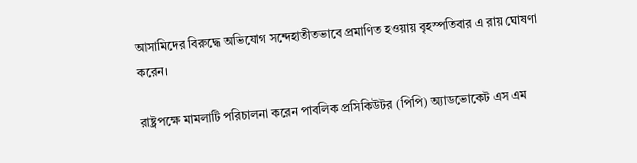আসামিদের বিরুদ্ধে অভিযোগ সন্দেহাতীতভাবে প্রমাণিত হওয়ায় বৃহস্পতিবার এ রায় ঘোষণা করেন।

রাষ্ট্রপক্ষে মামলাটি পরিচালনা করেন পাবলিক প্রসিকিউটর (পিপি) অ্যাডভোকেট এস এম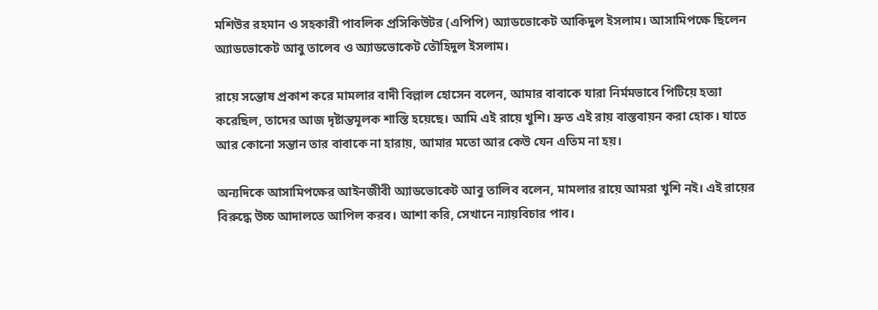মশিউর রহমান ও সহকারী পাবলিক প্রসিকিউটর (এপিপি) অ্যাডভোকেট আকিদুল ইসলাম। আসামিপক্ষে ছিলেন অ্যাডভোকেট আবু তালেব ও অ্যাডভোকেট তৌহিদুল ইসলাম।

রায়ে সন্তোষ প্রকাশ করে মামলার বাদী বিল্লাল হোসেন বলেন, আমার বাবাকে যারা নির্মমভাবে পিটিয়ে হত্যা করেছিল, তাদের আজ দৃষ্টান্তমূলক শাস্তি হয়েছে। আমি এই রায়ে খুশি। দ্রুত এই রায় বাস্তবায়ন করা হোক। যাতে আর কোনো সন্তান তার বাবাকে না হারায়, আমার মতো আর কেউ যেন এতিম না হয়।

অন্যদিকে আসামিপক্ষের আইনজীবী অ্যাডভোকেট আবু তালিব বলেন, মামলার রায়ে আমরা খুশি নই। এই রায়ের বিরুদ্ধে উচ্চ আদালতে আপিল করব। আশা করি, সেখানে ন্যায়বিচার পাব।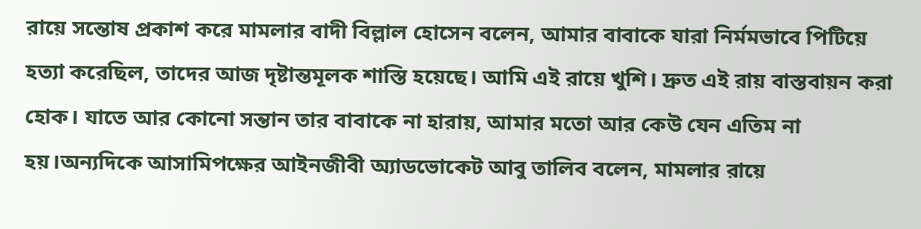রায়ে সন্তোষ প্রকাশ করে মামলার বাদী বিল্লাল হোসেন বলেন, আমার বাবাকে যারা নির্মমভাবে পিটিয়ে হত্যা করেছিল, তাদের আজ দৃষ্টান্তমূলক শাস্তি হয়েছে। আমি এই রায়ে খুশি। দ্রুত এই রায় বাস্তবায়ন করা হোক। যাতে আর কোনো সন্তান তার বাবাকে না হারায়, আমার মতো আর কেউ যেন এতিম না হয়।অন্যদিকে আসামিপক্ষের আইনজীবী অ্যাডভোকেট আবু তালিব বলেন, মামলার রায়ে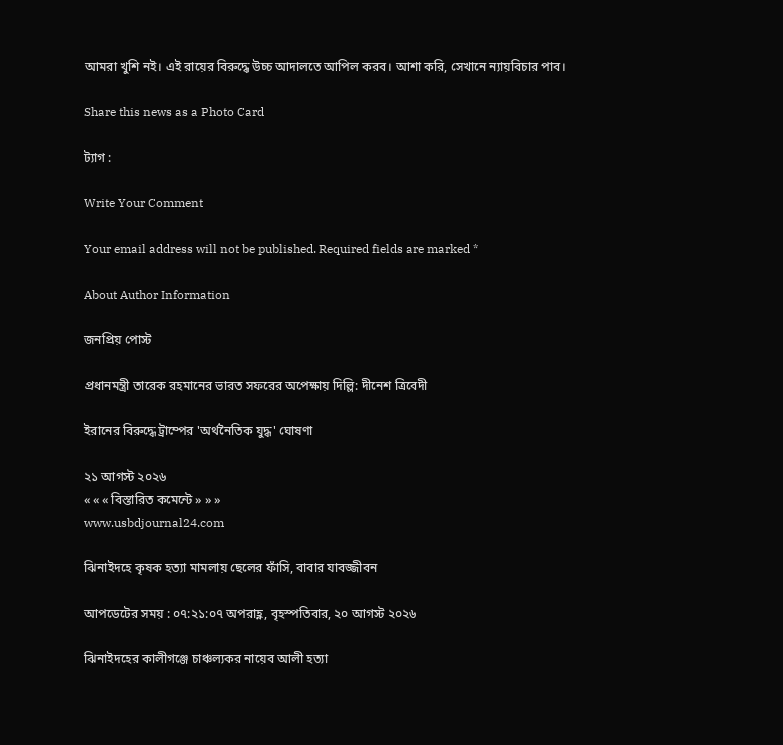আমরা খুশি নই। এই রায়ের বিরুদ্ধে উচ্চ আদালতে আপিল করব। আশা করি, সেখানে ন্যায়বিচার পাব।

Share this news as a Photo Card

ট্যাগ :

Write Your Comment

Your email address will not be published. Required fields are marked *

About Author Information

জনপ্রিয় পোস্ট

প্রধানমন্ত্রী তারেক রহমানের ভারত সফরের অপেক্ষায় দিল্লি: দীনেশ ত্রিবেদী

ইরানের বিরুদ্ধে ট্রাম্পের 'অর্থনৈতিক যুদ্ধ' ঘোষণা

২১ আগস্ট ২০২৬
« « « বিস্তারিত কমেন্টে » » »
www.usbdjournal24.com

ঝিনাইদহে কৃষক হত্যা মামলায় ছেলের ফাঁসি, বাবার যাবজ্জীবন

আপডেটের সময় : ০৭:২১:০৭ অপরাহ্ণ, বৃহস্পতিবার, ২০ আগস্ট ২০২৬

ঝিনাইদহের কালীগঞ্জে চাঞ্চল্যকর নায়েব আলী হত্যা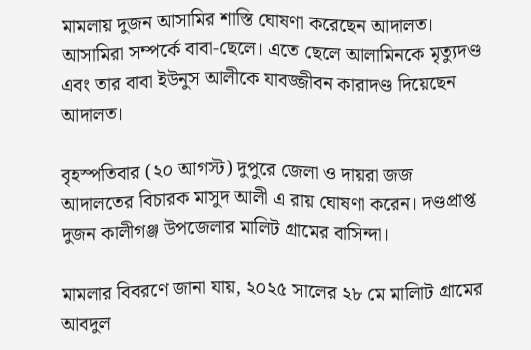মামলায় দুজন আসামির শাস্তি ঘোষণা করেছেন আদালত। আসামিরা সম্পর্কে বাবা-ছেলে। এতে ছেলে আলামিনকে মৃত্যুদণ্ড এবং তার বাবা ইউনুস আলীকে যাবজ্জীবন কারাদণ্ড দিয়েছেন আদালত।

বৃহস্পতিবার (২০ আগস্ট) দুপুরে জেলা ও দায়রা জজ আদালতের বিচারক মাসুদ আলী এ রায় ঘোষণা করেন। দণ্ডপ্রাপ্ত দুজন কালীগঞ্জ উপজেলার মালিট গ্রামের বাসিন্দা।

মামলার বিবরণে জানা যায়, ২০২৫ সালের ২৮ মে মালিাট গ্রামের আবদুল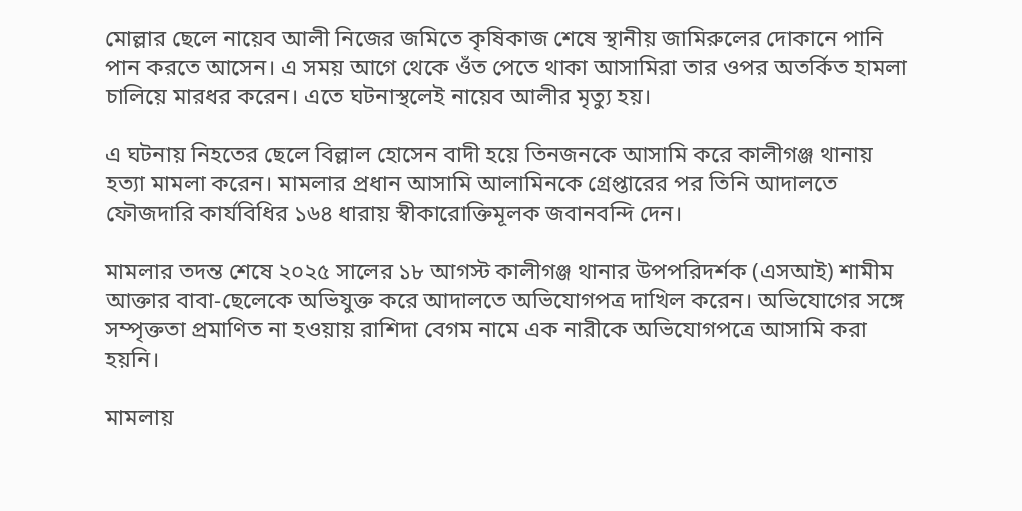মোল্লার ছেলে নায়েব আলী নিজের জমিতে কৃষিকাজ শেষে স্থানীয় জামিরুলের দোকানে পানি পান করতে আসেন। এ সময় আগে থেকে ওঁত পেতে থাকা আসামিরা তার ওপর অতর্কিত হামলা চালিয়ে মারধর করেন। এতে ঘটনাস্থলেই নায়েব আলীর মৃত্যু হয়।

এ ঘটনায় নিহতের ছেলে বিল্লাল হোসেন বাদী হয়ে তিনজনকে আসামি করে কালীগঞ্জ থানায় হত্যা মামলা করেন। মামলার প্রধান আসামি আলামিনকে গ্রেপ্তারের পর তিনি আদালতে ফৌজদারি কার্যবিধির ১৬৪ ধারায় স্বীকারোক্তিমূলক জবানবন্দি দেন।

মামলার তদন্ত শেষে ২০২৫ সালের ১৮ আগস্ট কালীগঞ্জ থানার উপপরিদর্শক (এসআই) শামীম আক্তার বাবা-ছেলেকে অভিযুক্ত করে আদালতে অভিযোগপত্র দাখিল করেন। অভিযোগের সঙ্গে সম্পৃক্ততা প্রমাণিত না হওয়ায় রাশিদা বেগম নামে এক নারীকে অভিযোগপত্রে আসামি করা হয়নি।

মামলায়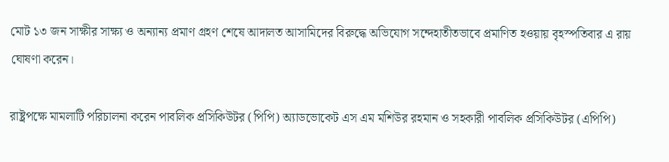মোট ১৩ জন সাক্ষীর সাক্ষ্য ও অন্যান্য প্রমাণ গ্রহণ শেষে আদালত আসামিদের বিরুদ্ধে অভিযোগ সন্দেহাতীতভাবে প্রমাণিত হওয়ায় বৃহস্পতিবার এ রায় ঘোষণা করেন।

রাষ্ট্রপক্ষে মামলাটি পরিচালনা করেন পাবলিক প্রসিকিউটর (পিপি) অ্যাডভোকেট এস এম মশিউর রহমান ও সহকারী পাবলিক প্রসিকিউটর (এপিপি)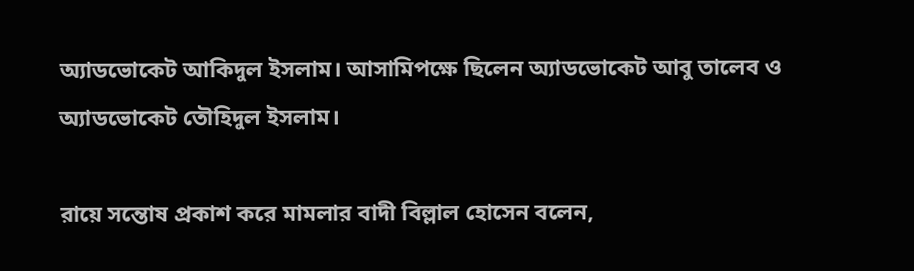অ্যাডভোকেট আকিদুল ইসলাম। আসামিপক্ষে ছিলেন অ্যাডভোকেট আবু তালেব ও অ্যাডভোকেট তৌহিদুল ইসলাম।

রায়ে সন্তোষ প্রকাশ করে মামলার বাদী বিল্লাল হোসেন বলেন,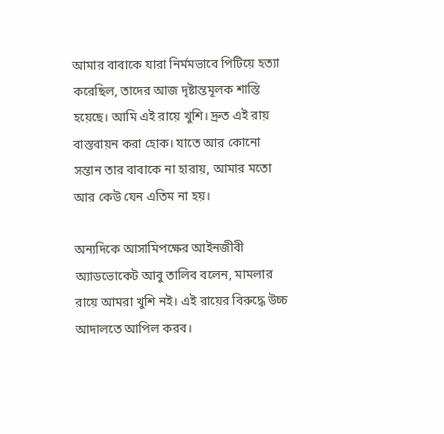আমার বাবাকে যারা নির্মমভাবে পিটিয়ে হত্যা করেছিল, তাদের আজ দৃষ্টান্তমূলক শাস্তি হয়েছে। আমি এই রায়ে খুশি। দ্রুত এই রায় বাস্তবায়ন করা হোক। যাতে আর কোনো সন্তান তার বাবাকে না হারায়, আমার মতো আর কেউ যেন এতিম না হয়।

অন্যদিকে আসামিপক্ষের আইনজীবী অ্যাডভোকেট আবু তালিব বলেন, মামলার রায়ে আমরা খুশি নই। এই রায়ের বিরুদ্ধে উচ্চ আদালতে আপিল করব।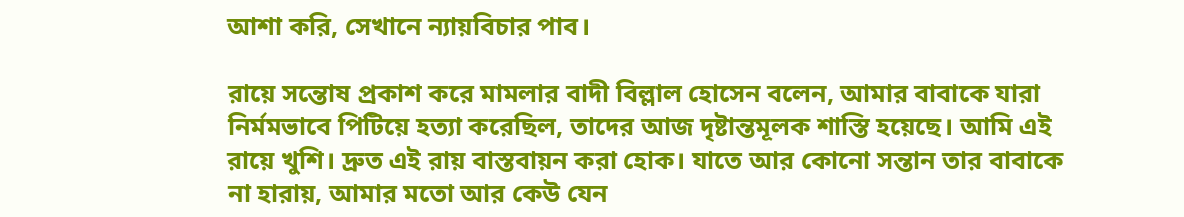আশা করি, সেখানে ন্যায়বিচার পাব।

রায়ে সন্তোষ প্রকাশ করে মামলার বাদী বিল্লাল হোসেন বলেন, আমার বাবাকে যারা নির্মমভাবে পিটিয়ে হত্যা করেছিল, তাদের আজ দৃষ্টান্তমূলক শাস্তি হয়েছে। আমি এই রায়ে খুশি। দ্রুত এই রায় বাস্তবায়ন করা হোক। যাতে আর কোনো সন্তান তার বাবাকে না হারায়, আমার মতো আর কেউ যেন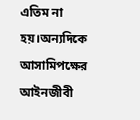এতিম না হয়।অন্যদিকে আসামিপক্ষের আইনজীবী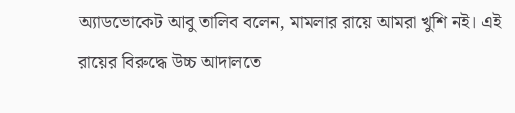অ্যাডভোকেট আবু তালিব বলেন, মামলার রায়ে আমরা খুশি নই। এই রায়ের বিরুদ্ধে উচ্চ আদালতে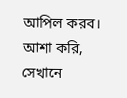আপিল করব। আশা করি, সেখানে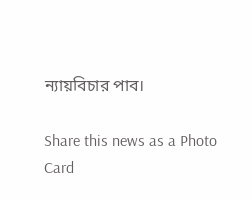ন্যায়বিচার পাব।

Share this news as a Photo Card